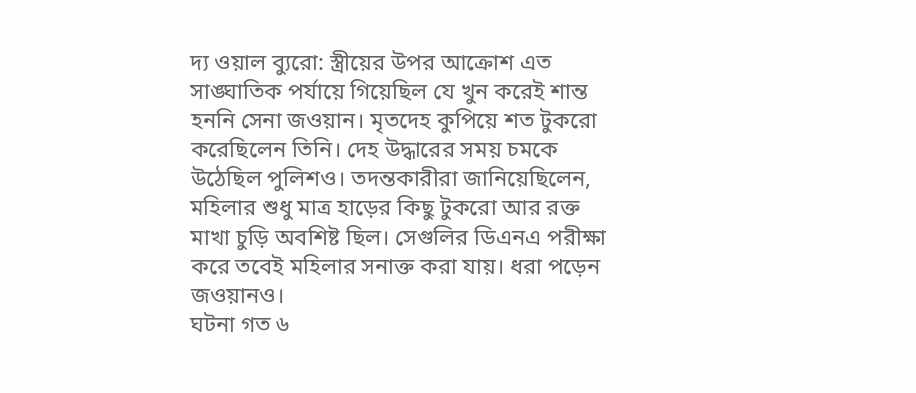দ্য ওয়াল ব্যুরো: স্ত্রীয়ের উপর আক্রোশ এত সাঙ্ঘাতিক পর্যায়ে গিয়েছিল যে খুন করেই শান্ত হননি সেনা জওয়ান। মৃতদেহ কুপিয়ে শত টুকরো করেছিলেন তিনি। দেহ উদ্ধারের সময় চমকে উঠেছিল পুলিশও। তদন্তকারীরা জানিয়েছিলেন, মহিলার শুধু মাত্র হাড়ের কিছু টুকরো আর রক্ত মাখা চুড়ি অবশিষ্ট ছিল। সেগুলির ডিএনএ পরীক্ষা করে তবেই মহিলার সনাক্ত করা যায়। ধরা পড়েন জওয়ানও।
ঘটনা গত ৬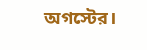অগস্টের।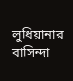লুধিয়ানার বাসিন্দা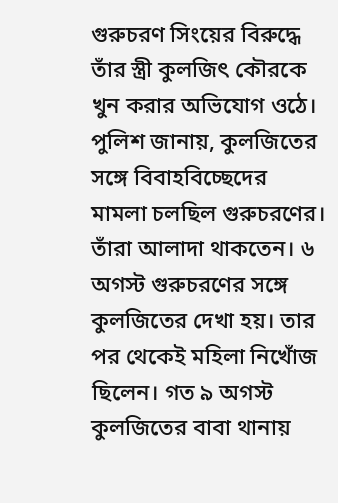গুরুচরণ সিংয়ের বিরুদ্ধে তাঁর স্ত্রী কুলজিৎ কৌরকে খুন করার অভিযোগ ওঠে। পুলিশ জানায়, কুলজিতের সঙ্গে বিবাহবিচ্ছেদের মামলা চলছিল গুরুচরণের। তাঁরা আলাদা থাকতেন। ৬ অগস্ট গুরুচরণের সঙ্গে কুলজিতের দেখা হয়। তার পর থেকেই মহিলা নিখোঁজ ছিলেন। গত ৯ অগস্ট কুলজিতের বাবা থানায়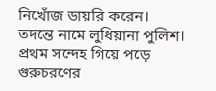নিখোঁজ ডায়রি করেন।
তদন্তে নামে লুধিয়ানা পুলিশ। প্রথম সন্দেহ গিয়ে পড়ে গুরুচরণের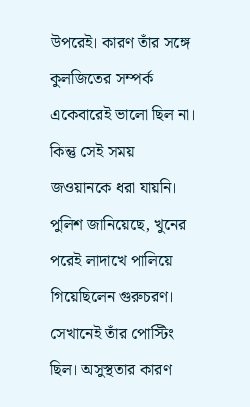উপরেই। কারণ তাঁর সঙ্গে কুলজিতের সম্পর্ক একেবারেই ভালো ছিল না। কিন্তু সেই সময় জওয়ানকে ধরা যায়নি। পুলিশ জানিয়েছে, খুনের পরেই লাদাখে পালিয়ে গিয়েছিলেন গুরুচরণ। সেখানেই তাঁর পোস্টিং ছিল। অসুস্থতার কারণ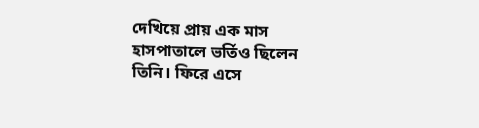দেখিয়ে প্রায় এক মাস হাসপাতালে ভর্তিও ছিলেন তিনি। ফিরে এসে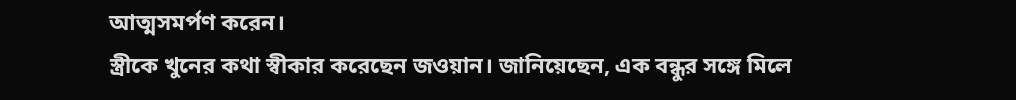আত্মসমর্পণ করেন।
স্ত্রীকে খুনের কথা স্বীকার করেছেন জওয়ান। জানিয়েছেন, এক বন্ধুর সঙ্গে মিলে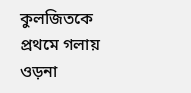কুলজিতকে প্রথমে গলায় ওড়না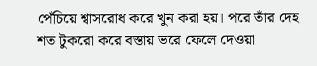পেঁচিয়ে শ্বাসরোধ করে খুন করা হয়। পরে তাঁর দেহ শত টুকরো করে বস্তায় ভরে ফেলে দেওয়া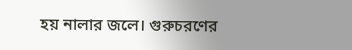হয় নালার জলে। গুরুচরণের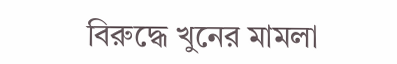বিরুদ্ধে খুনের মামলা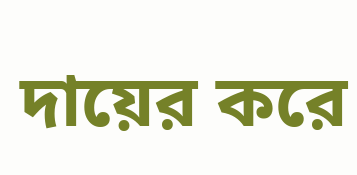দায়ের করে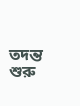তদন্ত শুরু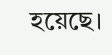হয়েছে।